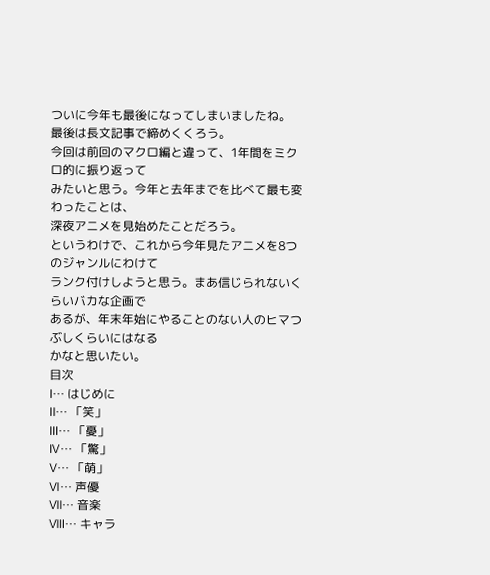ついに今年も最後になってしまいましたね。
最後は長文記事で締めくくろう。
今回は前回のマクロ編と違って、1年間をミクロ的に振り返って
みたいと思う。今年と去年までを比べて最も変わったことは、
深夜アニメを見始めたことだろう。
というわけで、これから今年見たアニメを8つのジャンルにわけて
ランク付けしようと思う。まあ信じられないくらいバカな企画で
あるが、年末年始にやることのない人のヒマつぶしくらいにはなる
かなと思いたい。
目次
Ⅰ… はじめに
Ⅱ… 「笑」
Ⅲ… 「憂」
Ⅳ… 「驚」
Ⅴ… 「萌」
Ⅵ… 声優
Ⅶ… 音楽
Ⅷ… キャラ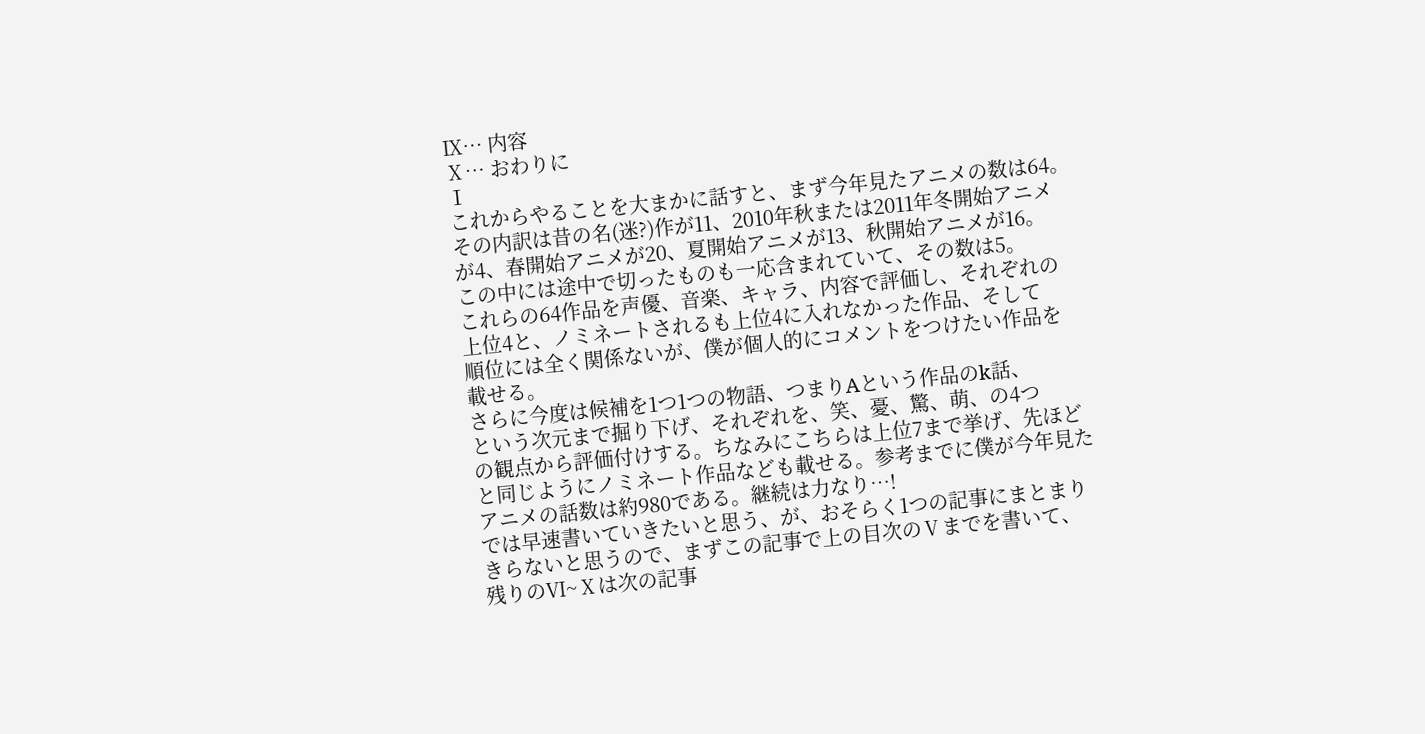Ⅸ… 内容
Ⅹ… おわりに
Ⅰ
これからやることを大まかに話すと、まず今年見たアニメの数は64。
その内訳は昔の名(迷?)作が11、2010年秋または2011年冬開始アニメ
が4、春開始アニメが20、夏開始アニメが13、秋開始アニメが16。
この中には途中で切ったものも一応含まれていて、その数は5。
これらの64作品を声優、音楽、キャラ、内容で評価し、それぞれの
上位4と、ノミネートされるも上位4に入れなかった作品、そして
順位には全く関係ないが、僕が個人的にコメントをつけたい作品を
載せる。
さらに今度は候補を1つ1つの物語、つまりAという作品のk話、
という次元まで掘り下げ、それぞれを、笑、憂、驚、萌、の4つ
の観点から評価付けする。ちなみにこちらは上位7まで挙げ、先ほど
と同じようにノミネート作品なども載せる。参考までに僕が今年見た
アニメの話数は約980である。継続は力なり…!
では早速書いていきたいと思う、が、おそらく1つの記事にまとまり
きらないと思うので、まずこの記事で上の目次のⅤまでを書いて、
残りのⅥ~Ⅹは次の記事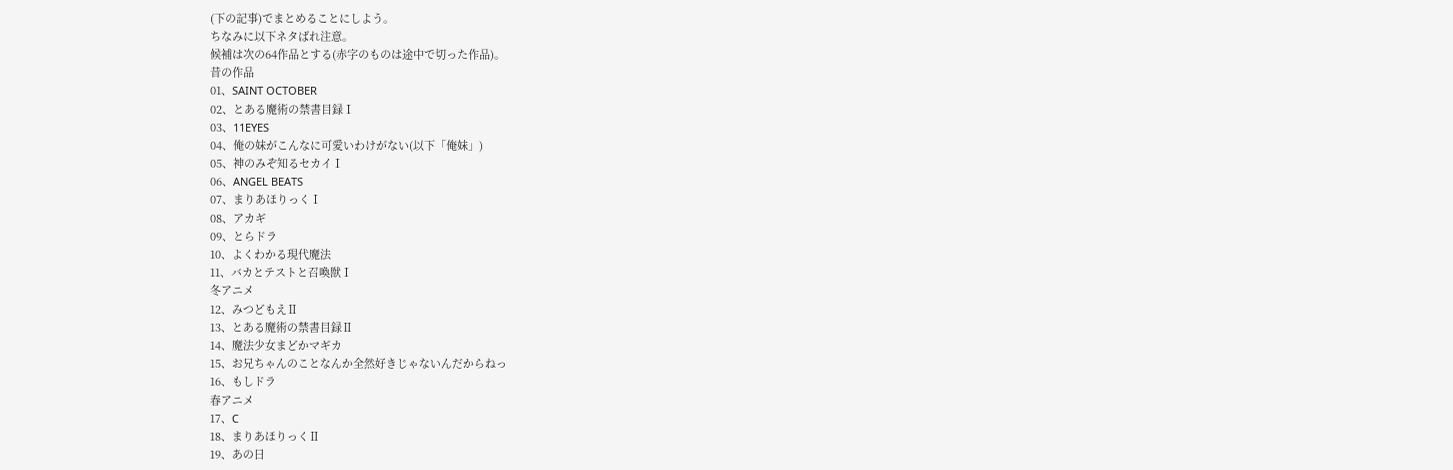(下の記事)でまとめることにしよう。
ちなみに以下ネタばれ注意。
候補は次の64作品とする(赤字のものは途中で切った作品)。
昔の作品
01、SAINT OCTOBER
02、とある魔術の禁書目録Ⅰ
03、11EYES
04、俺の妹がこんなに可愛いわけがない(以下「俺妹」)
05、神のみぞ知るセカイⅠ
06、ANGEL BEATS
07、まりあほりっくⅠ
08、アカギ
09、とらドラ
10、よくわかる現代魔法
11、バカとテストと召喚獣Ⅰ
冬アニメ
12、みつどもえⅡ
13、とある魔術の禁書目録Ⅱ
14、魔法少女まどかマギカ
15、お兄ちゃんのことなんか全然好きじゃないんだからねっ
16、もしドラ
春アニメ
17、C
18、まりあほりっくⅡ
19、あの日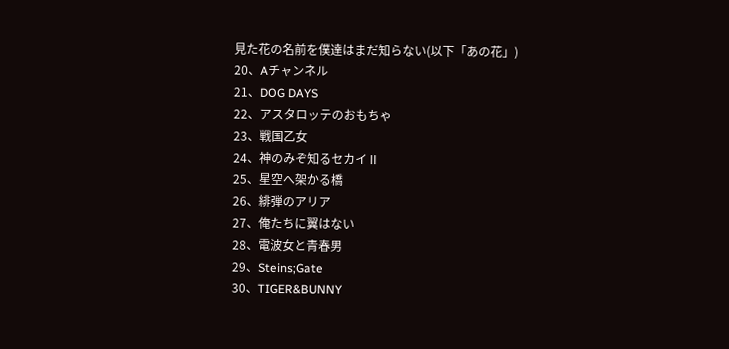見た花の名前を僕達はまだ知らない(以下「あの花」)
20、Aチャンネル
21、DOG DAYS
22、アスタロッテのおもちゃ
23、戦国乙女
24、神のみぞ知るセカイⅡ
25、星空へ架かる橋
26、緋弾のアリア
27、俺たちに翼はない
28、電波女と青春男
29、Steins;Gate
30、TIGER&BUNNY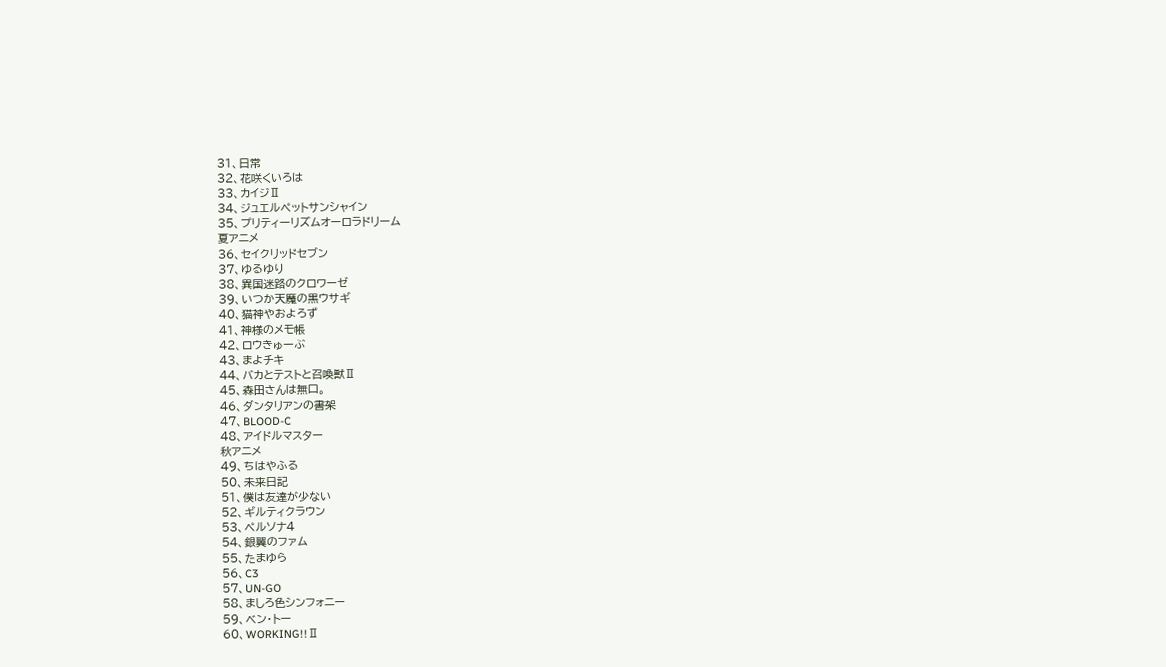31、日常
32、花咲くいろは
33、カイジⅡ
34、ジュエルペットサンシャイン
35、プリティーリズムオーロラドリーム
夏アニメ
36、セイクリッドセブン
37、ゆるゆり
38、異国迷路のクロワーゼ
39、いつか天魔の黒ウサギ
40、猫神やおよろず
41、神様のメモ帳
42、ロウきゅーぶ
43、まよチキ
44、バカとテストと召喚獣Ⅱ
45、森田さんは無口。
46、ダンタリアンの書架
47、BLOOD-C
48、アイドルマスター
秋アニメ
49、ちはやふる
50、未来日記
51、僕は友達が少ない
52、ギルティクラウン
53、ペルソナ4
54、銀翼のファム
55、たまゆら
56、C3
57、UN-GO
58、ましろ色シンフォニー
59、ベン・トー
60、WORKING!!Ⅱ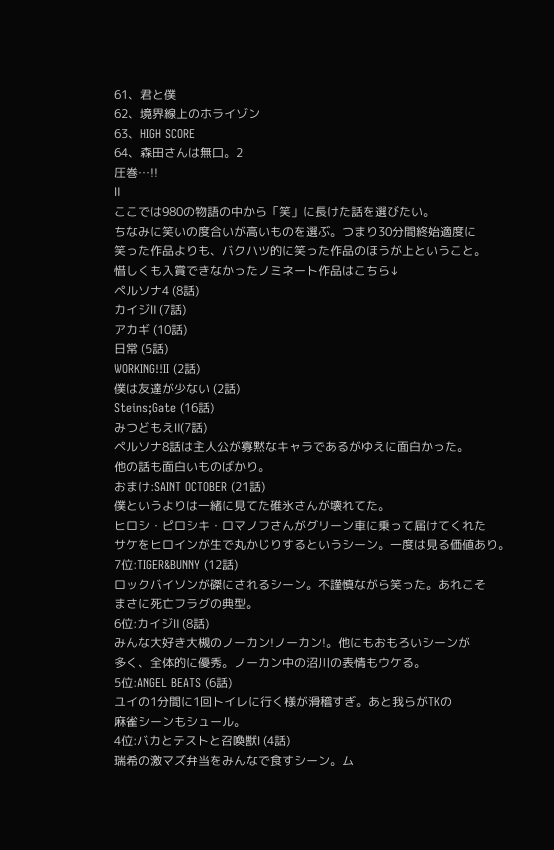61、君と僕
62、境界線上のホライゾン
63、HIGH SCORE
64、森田さんは無口。2
圧巻…!!
Ⅱ
ここでは980の物語の中から「笑」に長けた話を選びたい。
ちなみに笑いの度合いが高いものを選ぶ。つまり30分間終始適度に
笑った作品よりも、バクハツ的に笑った作品のほうが上ということ。
惜しくも入賞できなかったノミネート作品はこちら↓
ペルソナ4 (8話)
カイジⅡ (7話)
アカギ (10話)
日常 (5話)
WORKING!!Ⅱ (2話)
僕は友達が少ない (2話)
Steins;Gate (16話)
みつどもえⅡ(7話)
ペルソナ8話は主人公が寡黙なキャラであるがゆえに面白かった。
他の話も面白いものばかり。
おまけ:SAINT OCTOBER (21話)
僕というよりは一緒に見てた碓氷さんが壊れてた。
ヒロシ・ピロシキ・ロマノフさんがグリーン車に乗って届けてくれた
サケをヒロインが生で丸かじりするというシーン。一度は見る価値あり。
7位:TIGER&BUNNY (12話)
ロックバイソンが磔にされるシーン。不謹慎ながら笑った。あれこそ
まさに死亡フラグの典型。
6位:カイジⅡ (8話)
みんな大好き大槻のノーカン!ノーカン!。他にもおもろいシーンが
多く、全体的に優秀。ノーカン中の沼川の表情もウケる。
5位:ANGEL BEATS (6話)
ユイの1分間に1回トイレに行く様が滑稽すぎ。あと我らがTKの
麻雀シーンもシュール。
4位:バカとテストと召喚獣Ⅰ (4話)
瑞希の激マズ弁当をみんなで食すシーン。ム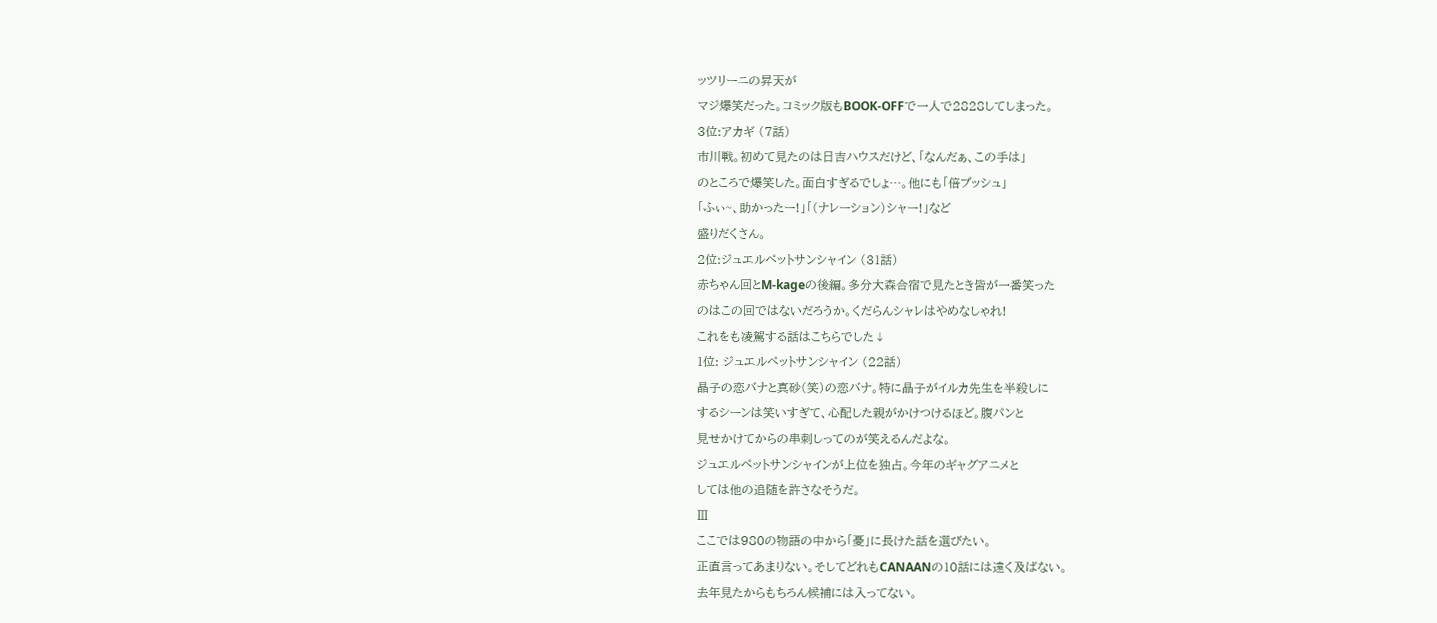ッツリーニの昇天が
マジ爆笑だった。コミック版もBOOK-OFFで一人で2828してしまった。
3位:アカギ (7話)
市川戦。初めて見たのは日吉ハウスだけど、「なんだぁ、この手は」
のところで爆笑した。面白すぎるでしょ…。他にも「倍プッシュ」
「ふぃ~、助かったー!」「(ナレーション)シャー!」など
盛りだくさん。
2位:ジュエルペットサンシャイン (31話)
赤ちゃん回とM-kageの後編。多分大森合宿で見たとき皆が一番笑った
のはこの回ではないだろうか。くだらんシャレはやめなしゃれ!
これをも凌駕する話はこちらでした↓
1位: ジュエルペットサンシャイン (22話)
晶子の恋バナと真砂(笑)の恋バナ。特に晶子がイルカ先生を半殺しに
するシーンは笑いすぎて、心配した親がかけつけるほど。腹パンと
見せかけてからの串刺しってのが笑えるんだよな。
ジュエルペットサンシャインが上位を独占。今年のギャグアニメと
しては他の追随を許さなそうだ。
Ⅲ
ここでは980の物語の中から「憂」に長けた話を選びたい。
正直言ってあまりない。そしてどれもCANAANの10話には遠く及ばない。
去年見たからもちろん候補には入ってない。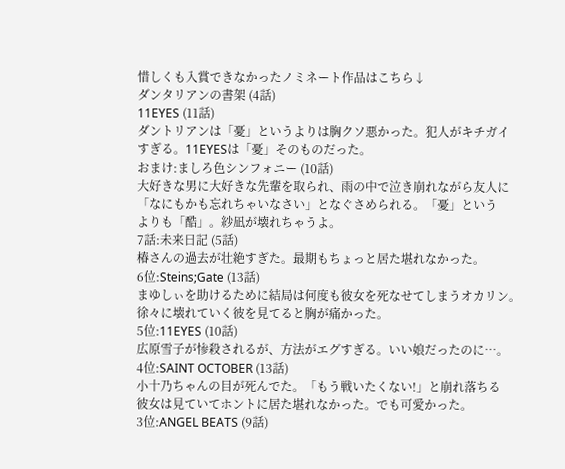惜しくも入賞できなかったノミネート作品はこちら↓
ダンタリアンの書架 (4話)
11EYES (11話)
ダントリアンは「憂」というよりは胸クソ悪かった。犯人がキチガイ
すぎる。11EYESは「憂」そのものだった。
おまけ:ましろ色シンフォニー (10話)
大好きな男に大好きな先輩を取られ、雨の中で泣き崩れながら友人に
「なにもかも忘れちゃいなさい」となぐさめられる。「憂」という
よりも「酷」。紗凪が壊れちゃうよ。
7話:未来日記 (5話)
椿さんの過去が壮絶すぎた。最期もちょっと居た堪れなかった。
6位:Steins;Gate (13話)
まゆしぃを助けるために結局は何度も彼女を死なせてしまうオカリン。
徐々に壊れていく彼を見てると胸が痛かった。
5位:11EYES (10話)
広原雪子が惨殺されるが、方法がエグすぎる。いい娘だったのに…。
4位:SAINT OCTOBER (13話)
小十乃ちゃんの目が死んでた。「もう戦いたくない!」と崩れ落ちる
彼女は見ていてホントに居た堪れなかった。でも可愛かった。
3位:ANGEL BEATS (9話)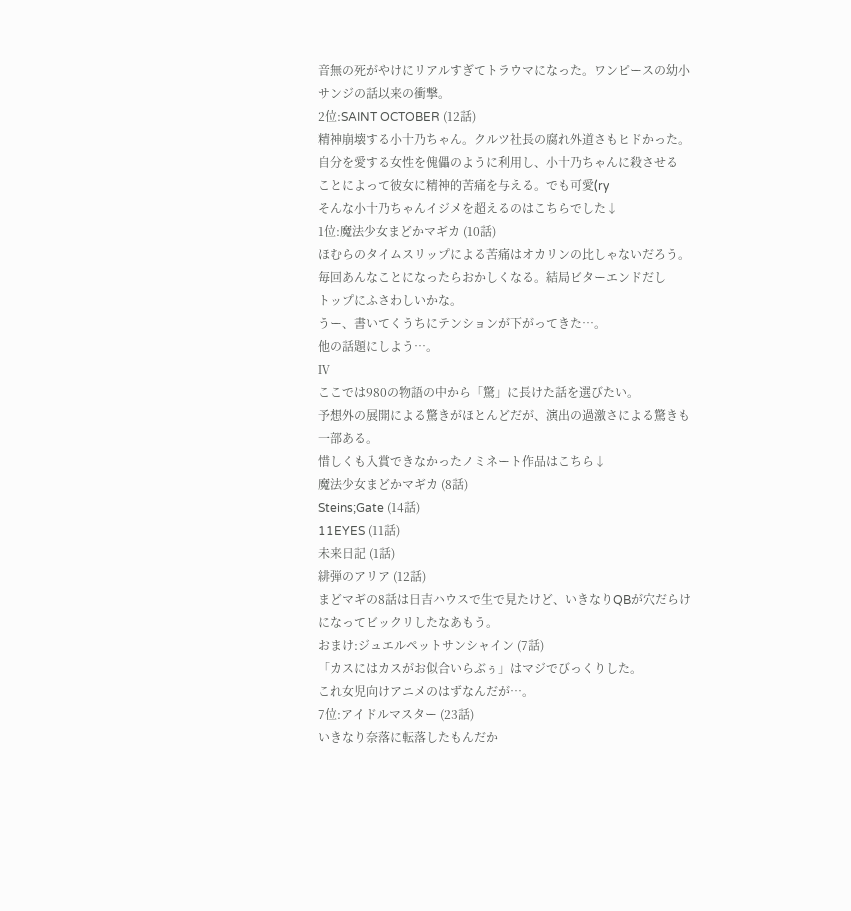音無の死がやけにリアルすぎてトラウマになった。ワンピースの幼小
サンジの話以来の衝撃。
2位:SAINT OCTOBER (12話)
精神崩壊する小十乃ちゃん。クルツ社長の腐れ外道さもヒドかった。
自分を愛する女性を傀儡のように利用し、小十乃ちゃんに殺させる
ことによって彼女に精神的苦痛を与える。でも可愛(ry
そんな小十乃ちゃんイジメを超えるのはこちらでした↓
1位:魔法少女まどかマギカ (10話)
ほむらのタイムスリップによる苦痛はオカリンの比しゃないだろう。
毎回あんなことになったらおかしくなる。結局ビターエンドだし
トップにふさわしいかな。
うー、書いてくうちにテンションが下がってきた…。
他の話題にしよう…。
Ⅳ
ここでは980の物語の中から「驚」に長けた話を選びたい。
予想外の展開による驚きがほとんどだが、演出の過激さによる驚きも
一部ある。
惜しくも入賞できなかったノミネート作品はこちら↓
魔法少女まどかマギカ (8話)
Steins;Gate (14話)
11EYES (11話)
未来日記 (1話)
緋弾のアリア (12話)
まどマギの8話は日吉ハウスで生で見たけど、いきなりQBが穴だらけ
になってビックリしたなあもう。
おまけ:ジュエルペットサンシャイン (7話)
「カスにはカスがお似合いらぶぅ」はマジでびっくりした。
これ女児向けアニメのはずなんだが…。
7位:アイドルマスター (23話)
いきなり奈落に転落したもんだか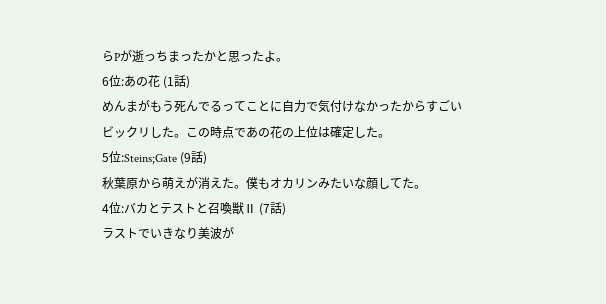らPが逝っちまったかと思ったよ。
6位:あの花 (1話)
めんまがもう死んでるってことに自力で気付けなかったからすごい
ビックリした。この時点であの花の上位は確定した。
5位:Steins;Gate (9話)
秋葉原から萌えが消えた。僕もオカリンみたいな顔してた。
4位:バカとテストと召喚獣Ⅱ (7話)
ラストでいきなり美波が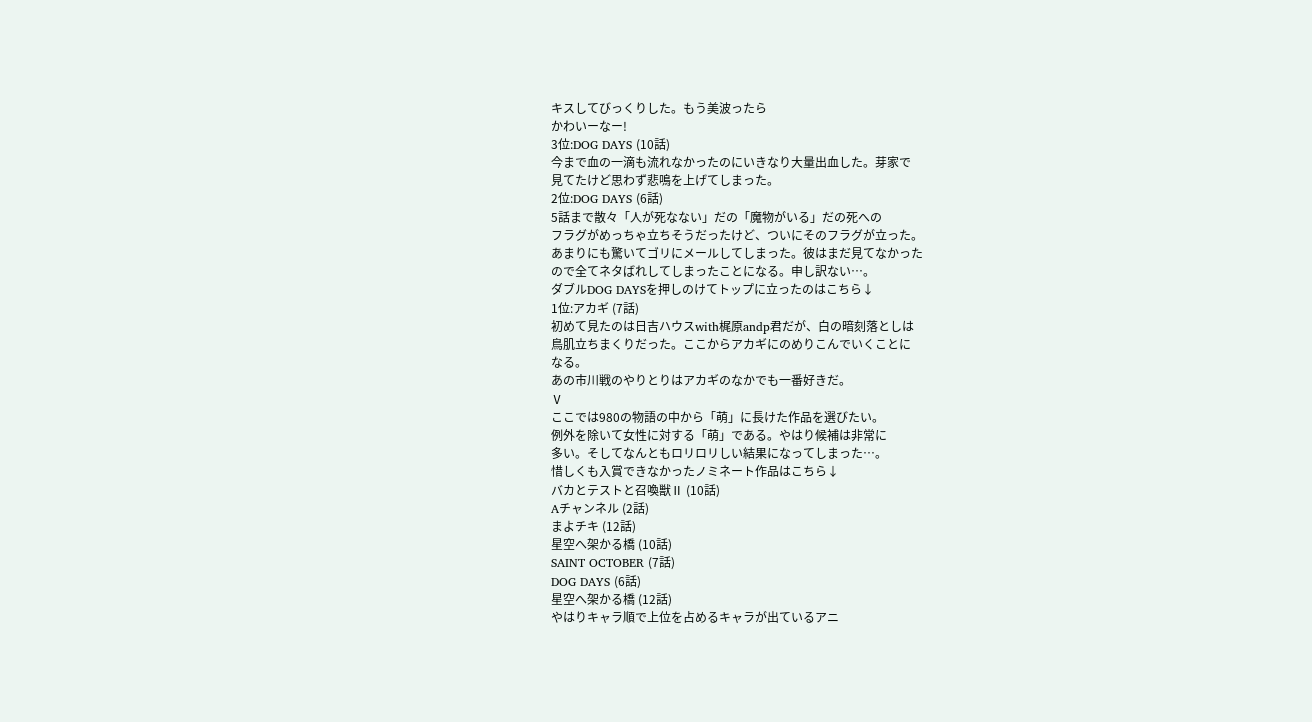キスしてびっくりした。もう美波ったら
かわいーなー!
3位:DOG DAYS (10話)
今まで血の一滴も流れなかったのにいきなり大量出血した。芽家で
見てたけど思わず悲鳴を上げてしまった。
2位:DOG DAYS (6話)
5話まで散々「人が死なない」だの「魔物がいる」だの死への
フラグがめっちゃ立ちそうだったけど、ついにそのフラグが立った。
あまりにも驚いてゴリにメールしてしまった。彼はまだ見てなかった
ので全てネタばれしてしまったことになる。申し訳ない…。
ダブルDOG DAYSを押しのけてトップに立ったのはこちら↓
1位:アカギ (7話)
初めて見たのは日吉ハウスwith梶原andp君だが、白の暗刻落としは
鳥肌立ちまくりだった。ここからアカギにのめりこんでいくことに
なる。
あの市川戦のやりとりはアカギのなかでも一番好きだ。
Ⅴ
ここでは980の物語の中から「萌」に長けた作品を選びたい。
例外を除いて女性に対する「萌」である。やはり候補は非常に
多い。そしてなんともロリロリしい結果になってしまった…。
惜しくも入賞できなかったノミネート作品はこちら↓
バカとテストと召喚獣Ⅱ (10話)
Aチャンネル (2話)
まよチキ (12話)
星空へ架かる橋 (10話)
SAINT OCTOBER (7話)
DOG DAYS (6話)
星空へ架かる橋 (12話)
やはりキャラ順で上位を占めるキャラが出ているアニ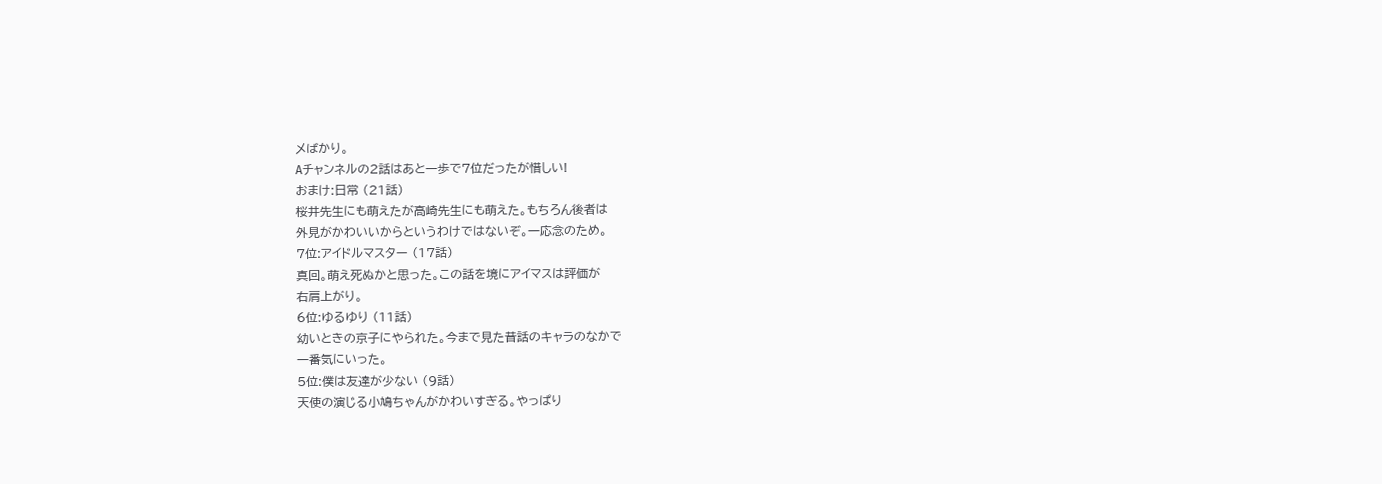メばかり。
Aチャンネルの2話はあと一歩で7位だったが惜しい!
おまけ:日常 (21話)
桜井先生にも萌えたが高崎先生にも萌えた。もちろん後者は
外見がかわいいからというわけではないぞ。一応念のため。
7位:アイドルマスター (17話)
真回。萌え死ぬかと思った。この話を境にアイマスは評価が
右肩上がり。
6位:ゆるゆり (11話)
幼いときの京子にやられた。今まで見た昔話のキャラのなかで
一番気にいった。
5位:僕は友達が少ない (9話)
天使の演じる小鳩ちゃんがかわいすぎる。やっぱり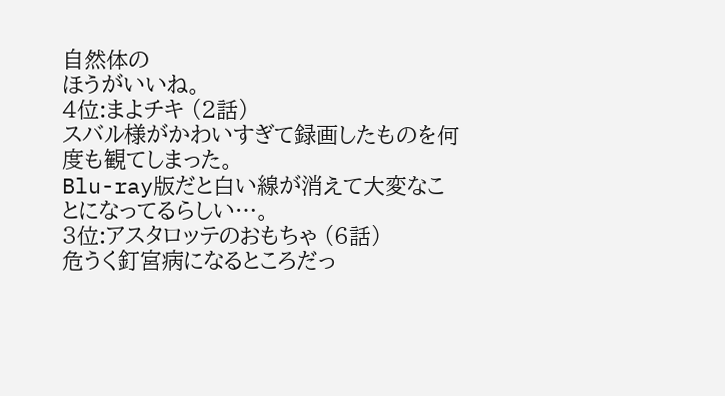自然体の
ほうがいいね。
4位:まよチキ (2話)
スバル様がかわいすぎて録画したものを何度も観てしまった。
Blu-ray版だと白い線が消えて大変なことになってるらしい…。
3位:アスタロッテのおもちゃ (6話)
危うく釘宮病になるところだっ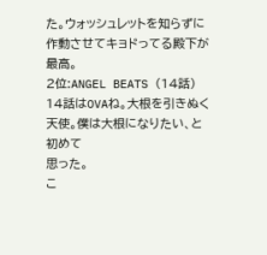た。ウォッシュレットを知らずに
作動させてキョドってる殿下が最高。
2位:ANGEL BEATS (14話)
14話はOVAね。大根を引きぬく天使。僕は大根になりたい、と初めて
思った。
こ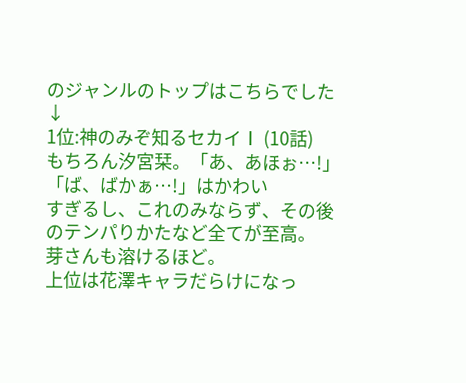のジャンルのトップはこちらでした↓
1位:神のみぞ知るセカイⅠ (10話)
もちろん汐宮栞。「あ、あほぉ…!」「ば、ばかぁ…!」はかわい
すぎるし、これのみならず、その後のテンパりかたなど全てが至高。
芽さんも溶けるほど。
上位は花澤キャラだらけになっ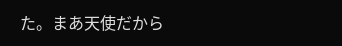た。まあ天使だから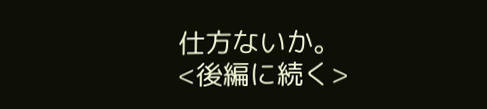仕方ないか。
<後編に続く>